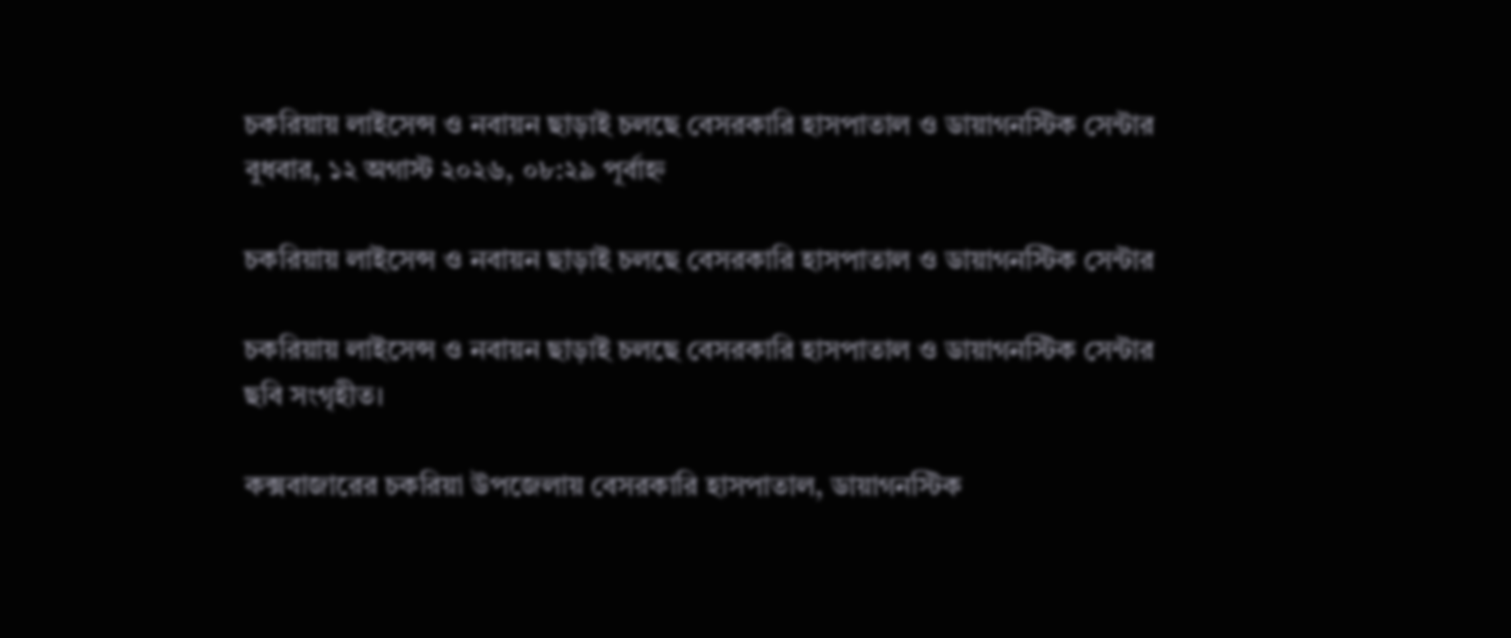চকরিয়ায় লাইসেন্স ও নবায়ন ছাড়াই চলছে বেসরকারি হাসপাতাল ও ডায়াগনস্টিক সেন্টার
বুধবার, ১২ অগাস্ট ২০২৬, ০৮:২৯ পূর্বাহ্ন

চকরিয়ায় লাইসেন্স ও নবায়ন ছাড়াই চলছে বেসরকারি হাসপাতাল ও ডায়াগনস্টিক সেন্টার

চকরিয়ায় লাইসেন্স ও নবায়ন ছাড়াই চলছে বেসরকারি হাসপাতাল ও ডায়াগনস্টিক সেন্টার
ছবি সংগৃহীত।

কক্সবাজারের চকরিয়া উপজেলায় বেসরকারি হাসপাতাল, ডায়াগনস্টিক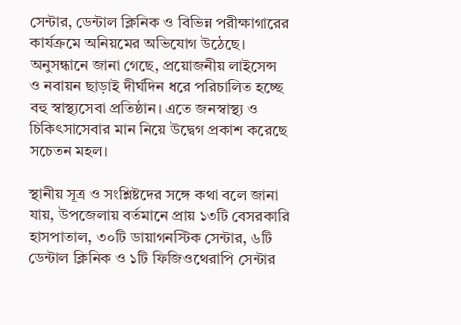সেন্টার, ডেন্টাল ক্লিনিক ও বিভিন্ন পরীক্ষাগারের কার্যক্রমে অনিয়মের অভিযোগ উঠেছে। অনুসন্ধানে জানা গেছে, প্রয়োজনীয় লাইসেন্স ও নবায়ন ছাড়াই দীর্ঘদিন ধরে পরিচালিত হচ্ছে বহু স্বাস্থ্যসেবা প্রতিষ্ঠান। এতে জনস্বাস্থ্য ও চিকিৎসাসেবার মান নিয়ে উদ্বেগ প্রকাশ করেছে সচেতন মহল।

স্থানীয় সূত্র ও সংশ্লিষ্টদের সঙ্গে কথা বলে জানা যায়, উপজেলায় বর্তমানে প্রায় ১৩টি বেসরকারি হাসপাতাল, ৩০টি ডায়াগনস্টিক সেন্টার, ৬টি ডেন্টাল ক্লিনিক ও ১টি ফিজিওথেরাপি সেন্টার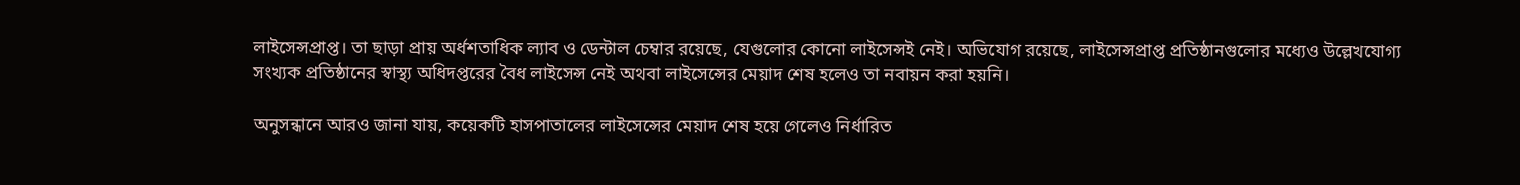লাইসেন্সপ্রাপ্ত। তা ছাড়া প্রায় অর্ধশতাধিক ল্যাব ও ডেন্টাল চেম্বার রয়েছে, যেগুলোর কোনো লাইসেন্সই নেই। অভিযোগ রয়েছে, লাইসেন্সপ্রাপ্ত প্রতিষ্ঠানগুলোর মধ্যেও উল্লেখযোগ্য সংখ্যক প্রতিষ্ঠানের স্বাস্থ্য অধিদপ্তরের বৈধ লাইসেন্স নেই অথবা লাইসেন্সের মেয়াদ শেষ হলেও তা নবায়ন করা হয়নি।

অনুসন্ধানে আরও জানা যায়, কয়েকটি হাসপাতালের লাইসেন্সের মেয়াদ শেষ হয়ে গেলেও নির্ধারিত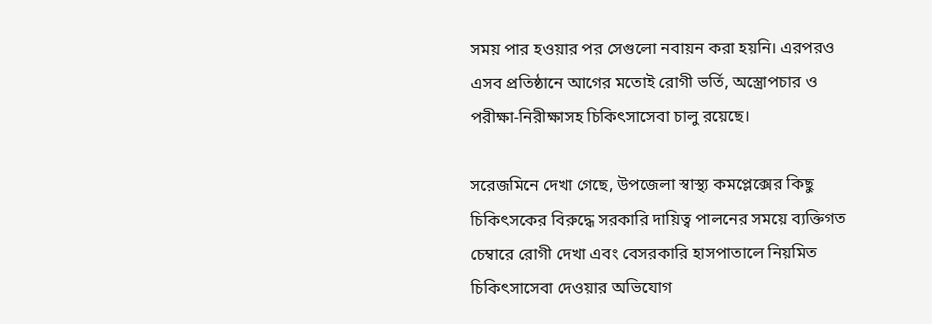সময় পার হওয়ার পর সেগুলো নবায়ন করা হয়নি। এরপরও এসব প্রতিষ্ঠানে আগের মতোই রোগী ভর্তি, অস্ত্রোপচার ও পরীক্ষা-নিরীক্ষাসহ চিকিৎসাসেবা চালু রয়েছে।

সরেজমিনে দেখা গেছে, উপজেলা স্বাস্থ্য কমপ্লেক্সের কিছু চিকিৎসকের বিরুদ্ধে সরকারি দায়িত্ব পালনের সময়ে ব্যক্তিগত চেম্বারে রোগী দেখা এবং বেসরকারি হাসপাতালে নিয়মিত চিকিৎসাসেবা দেওয়ার অভিযোগ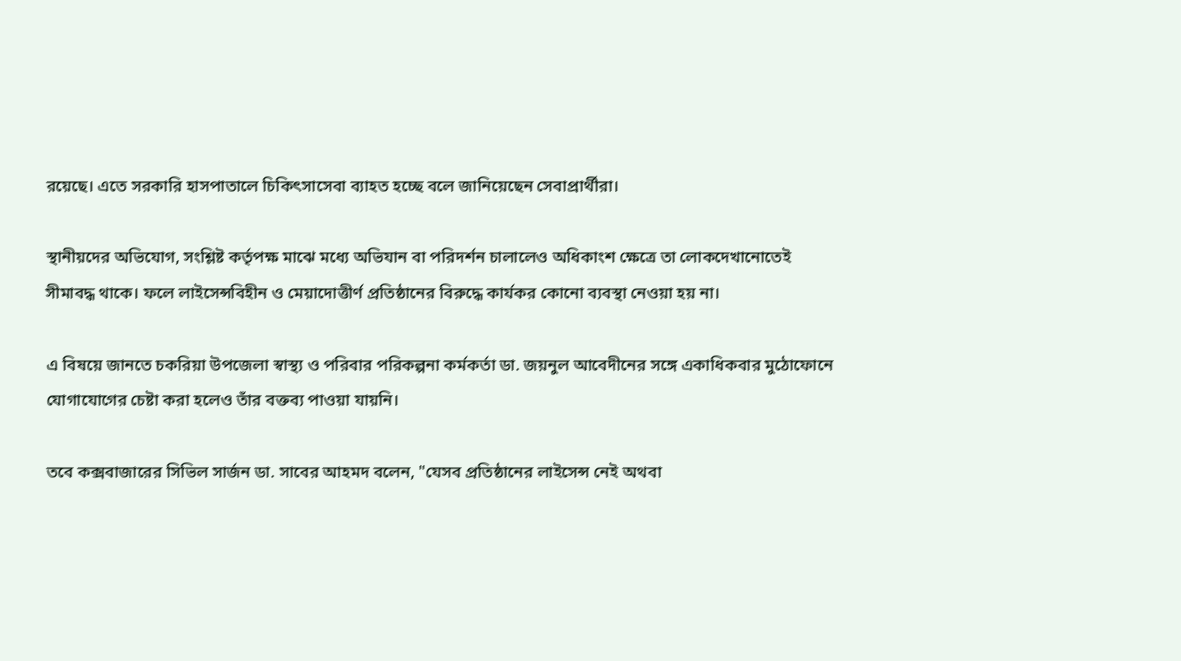রয়েছে। এতে সরকারি হাসপাতালে চিকিৎসাসেবা ব্যাহত হচ্ছে বলে জানিয়েছেন সেবাপ্রার্থীরা।

স্থানীয়দের অভিযোগ, সংশ্লিষ্ট কর্তৃপক্ষ মাঝে মধ্যে অভিযান বা পরিদর্শন চালালেও অধিকাংশ ক্ষেত্রে তা লোকদেখানোতেই সীমাবদ্ধ থাকে। ফলে লাইসেন্সবিহীন ও মেয়াদোত্তীর্ণ প্রতিষ্ঠানের বিরুদ্ধে কার্যকর কোনো ব্যবস্থা নেওয়া হয় না।

এ বিষয়ে জানতে চকরিয়া উপজেলা স্বাস্থ্য ও পরিবার পরিকল্পনা কর্মকর্তা ডা. জয়নুল আবেদীনের সঙ্গে একাধিকবার মুঠোফোনে যোগাযোগের চেষ্টা করা হলেও তাঁর বক্তব্য পাওয়া যায়নি।

তবে কক্সবাজারের সিভিল সার্জন ডা. সাবের আহমদ বলেন, "যেসব প্রতিষ্ঠানের লাইসেন্স নেই অথবা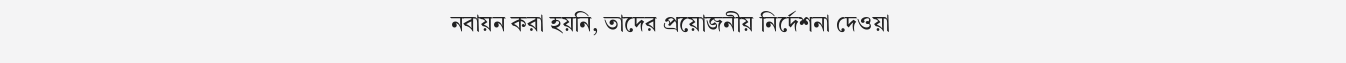নবায়ন করা হয়নি, তাদের প্রয়োজনীয় নির্দেশনা দেওয়া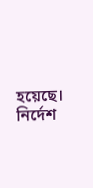হয়েছে। নির্দেশ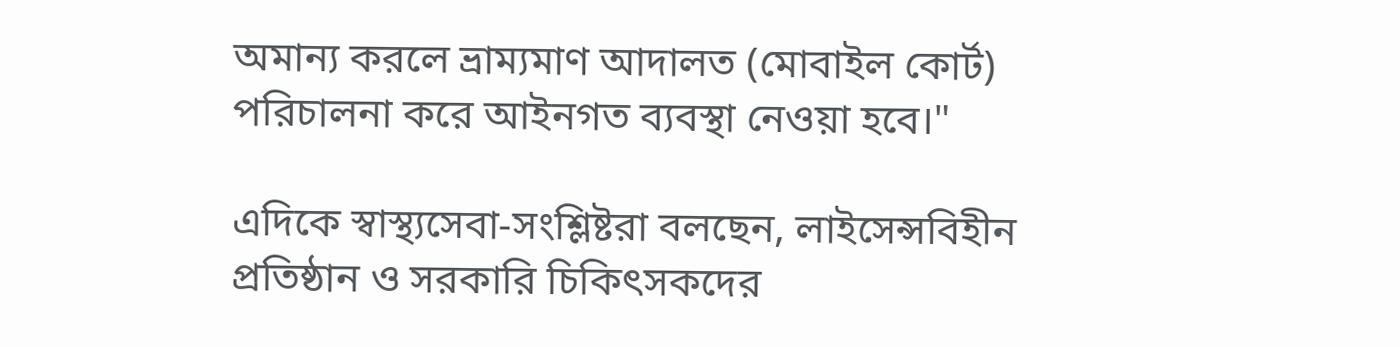অমান্য করলে ভ্রাম্যমাণ আদালত (মোবাইল কোর্ট) পরিচালনা করে আইনগত ব্যবস্থা নেওয়া হবে।"

এদিকে স্বাস্থ্যসেবা-সংশ্লিষ্টরা বলছেন, লাইসেন্সবিহীন প্রতিষ্ঠান ও সরকারি চিকিৎসকদের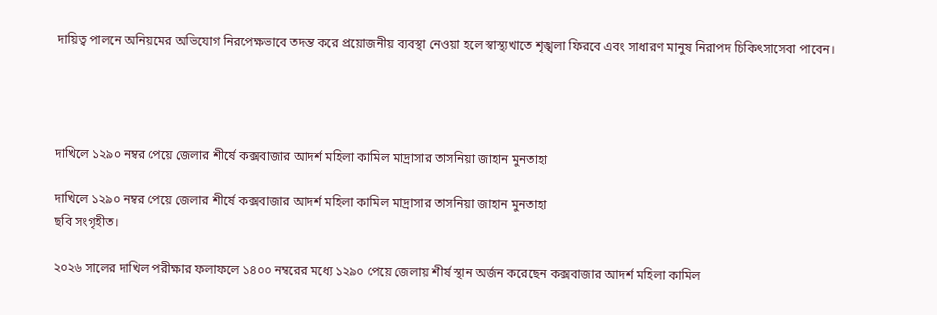দায়িত্ব পালনে অনিয়মের অভিযোগ নিরপেক্ষভাবে তদন্ত করে প্রয়োজনীয় ব্যবস্থা নেওয়া হলে স্বাস্থ্যখাতে শৃঙ্খলা ফিরবে এবং সাধারণ মানুষ নিরাপদ চিকিৎসাসেবা পাবেন।




দাখিলে ১২৯০ নম্বর পেয়ে জেলার শীর্ষে কক্সবাজার আদর্শ মহিলা কামিল মাদ্রাসার তাসনিয়া জাহান মুনতাহা

দাখিলে ১২৯০ নম্বর পেয়ে জেলার শীর্ষে কক্সবাজার আদর্শ মহিলা কামিল মাদ্রাসার তাসনিয়া জাহান মুনতাহা
ছবি সংগৃহীত।

২০২৬ সালের দাখিল পরীক্ষার ফলাফলে ১৪০০ নম্বরের মধ্যে ১২৯০ পেয়ে জেলায় শীর্ষ স্থান অর্জন করেছেন কক্সবাজার আদর্শ মহিলা কামিল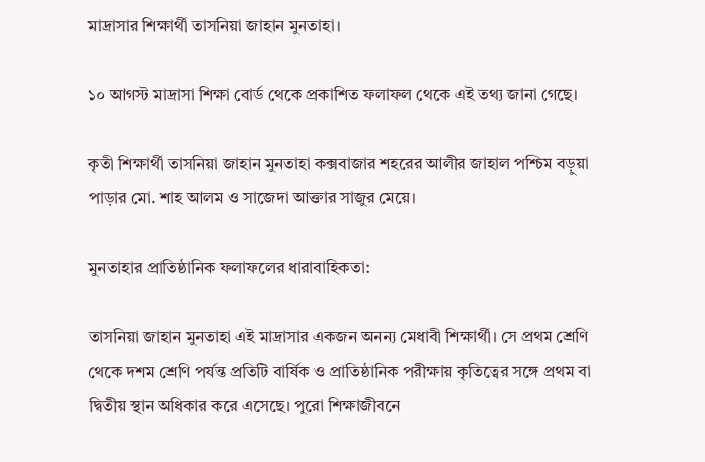মাদ্রাসার শিক্ষার্থী তাসনিয়া জাহান মুনতাহা।

১০ আগস্ট মাদ্রাসা শিক্ষা বোর্ড থেকে প্রকাশিত ফলাফল থেকে এই তথ্য জানা গেছে।

কৃতী শিক্ষার্থী তাসনিয়া জাহান মুনতাহা কক্সবাজার শহরের আলীর জাহাল পশ্চিম বড়ুয়া পাড়ার মো. শাহ আলম ও সাজেদা আক্তার সাজুর মেয়ে।

মুনতাহার প্রাতিষ্ঠানিক ফলাফলের ধারাবাহিকতা:

তাসনিয়া জাহান মুনতাহা এই মাদ্রাসার একজন অনন্য মেধাবী শিক্ষার্থী। সে প্রথম শ্রেণি থেকে দশম শ্রেণি পর্যন্ত প্রতিটি বার্ষিক ও প্রাতিষ্ঠানিক পরীক্ষায় কৃতিত্বের সঙ্গে প্রথম বা দ্বিতীয় স্থান অধিকার করে এসেছে। পুরো শিক্ষাজীবনে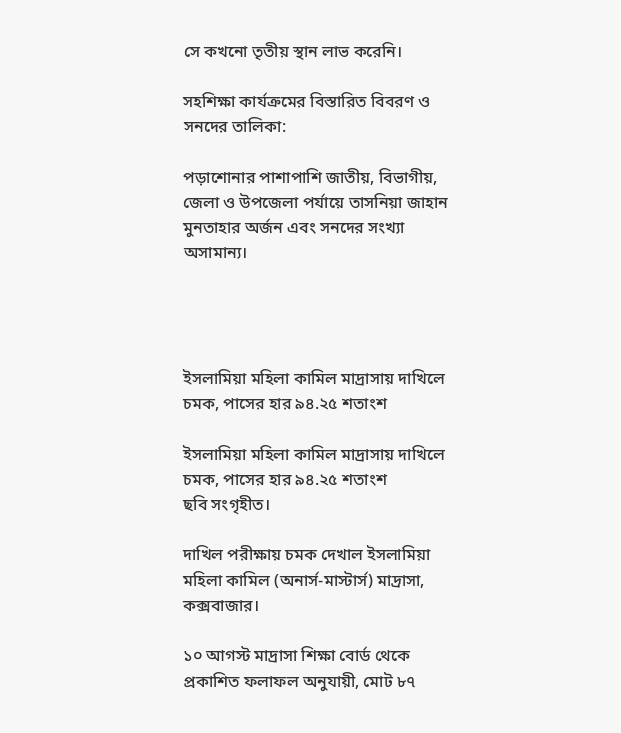সে কখনো তৃতীয় স্থান লাভ করেনি।

সহশিক্ষা কার্যক্রমের বিস্তারিত বিবরণ ও সনদের তালিকা:

পড়াশোনার পাশাপাশি জাতীয়, বিভাগীয়, জেলা ও উপজেলা পর্যায়ে তাসনিয়া জাহান মুনতাহার অর্জন এবং সনদের সংখ্যা অসামান্য।




ইসলামিয়া মহিলা কামিল মাদ্রাসায় দাখিলে চমক, পাসের হার ৯৪.২৫ শতাংশ

ইসলামিয়া মহিলা কামিল মাদ্রাসায় দাখিলে চমক, পাসের হার ৯৪.২৫ শতাংশ
ছবি সংগৃহীত।

দাখিল পরীক্ষায় চমক দেখাল ইসলামিয়া মহিলা কামিল (অনার্স-মাস্টার্স) মাদ্রাসা, কক্সবাজার।

১০ আগস্ট মাদ্রাসা শিক্ষা বোর্ড থেকে প্রকাশিত ফলাফল অনুযায়ী, মোট ৮৭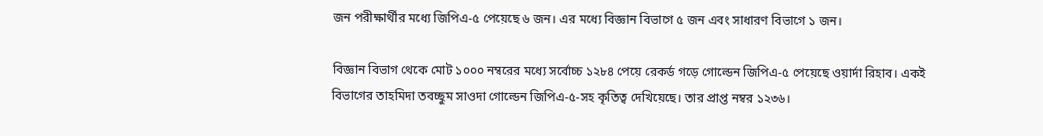জন পরীক্ষার্থীর মধ্যে জিপিএ-৫ পেয়েছে ৬ জন। এর মধ্যে বিজ্ঞান বিভাগে ৫ জন এবং সাধারণ বিভাগে ১ জন।

বিজ্ঞান বিভাগ থেকে মোট ১০০০ নম্বরের মধ্যে সর্বোচ্চ ১২৮৪ পেয়ে রেকর্ড গড়ে গোল্ডেন জিপিএ-৫ পেয়েছে ওয়ার্দা রিহাব। একই বিভাগের তাহমিদা তবচ্ছুম সাওদা গোল্ডেন জিপিএ-৫-সহ কৃতিত্ব দেখিয়েছে। তার প্রাপ্ত নম্বর ১২৩৬।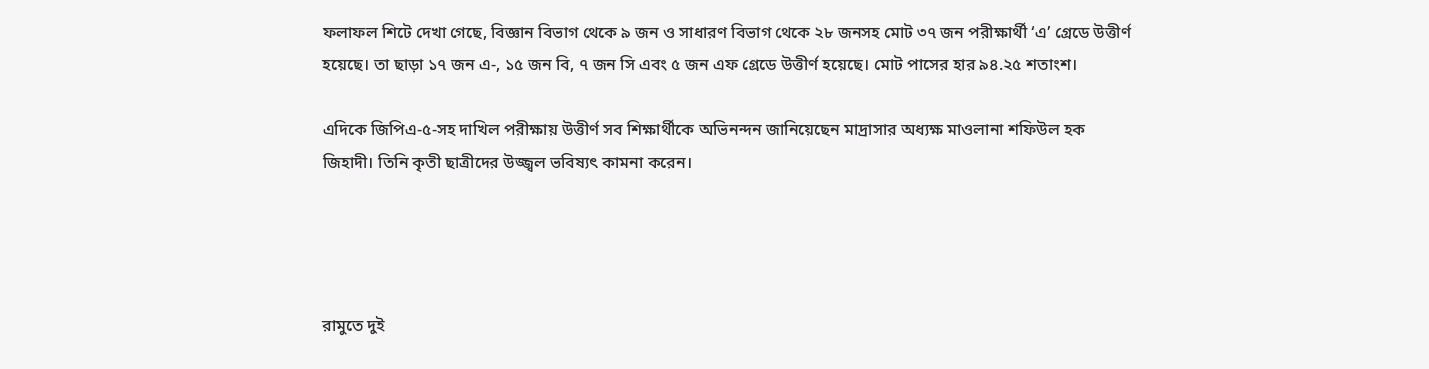ফলাফল শিটে দেখা গেছে, বিজ্ঞান বিভাগ থেকে ৯ জন ও সাধারণ বিভাগ থেকে ২৮ জনসহ মোট ৩৭ জন পরীক্ষার্থী ‘এ’ গ্রেডে উত্তীর্ণ হয়েছে। তা ছাড়া ১৭ জন এ-, ১৫ জন বি, ৭ জন সি এবং ৫ জন এফ গ্রেডে উত্তীর্ণ হয়েছে। মোট পাসের হার ৯৪.২৫ শতাংশ।

এদিকে জিপিএ-৫-সহ দাখিল পরীক্ষায় উত্তীর্ণ সব শিক্ষার্থীকে অভিনন্দন জানিয়েছেন মাদ্রাসার অধ্যক্ষ মাওলানা শফিউল হক জিহাদী। তিনি কৃতী ছাত্রীদের উজ্জ্বল ভবিষ্যৎ কামনা করেন।




রামুতে দুই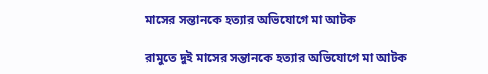মাসের সন্তানকে হত্যার অভিযোগে মা আটক

রামুতে দুই মাসের সন্তানকে হত্যার অভিযোগে মা আটক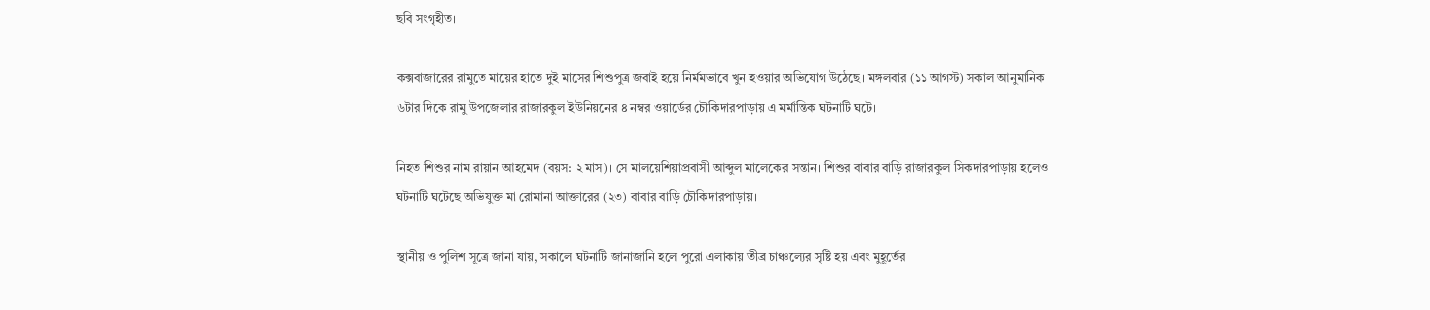ছবি সংগৃহীত।

কক্সবাজারের রামুতে মায়ের হাতে দুই মাসের শিশুপুত্র জবাই হয়ে নির্মমভাবে খুন হওয়ার অভিযোগ উঠেছে। মঙ্গলবার (১১ আগস্ট) সকাল আনুমানিক ৬টার দিকে রামু উপজেলার রাজারকুল ইউনিয়নের ৪ নম্বর ওয়ার্ডের চৌকিদারপাড়ায় এ মর্মান্তিক ঘটনাটি ঘটে।

নিহত শিশুর নাম রায়ান আহমেদ (বয়স: ২ মাস)। সে মালয়েশিয়াপ্রবাসী আব্দুল মালেকের সন্তান। শিশুর বাবার বাড়ি রাজারকুল সিকদারপাড়ায় হলেও ঘটনাটি ঘটেছে অভিযুক্ত মা রোমানা আক্তারের (২৩) বাবার বাড়ি চৌকিদারপাড়ায়।

স্থানীয় ও পুলিশ সূত্রে জানা যায়, সকালে ঘটনাটি জানাজানি হলে পুরো এলাকায় তীব্র চাঞ্চল্যের সৃষ্টি হয় এবং মুহূর্তের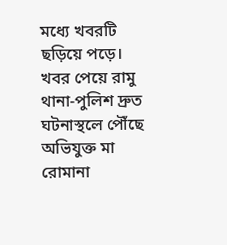মধ্যে খবরটি ছড়িয়ে পড়ে। খবর পেয়ে রামু থানা-পুলিশ দ্রুত ঘটনাস্থলে পৌঁছে অভিযুক্ত মা রোমানা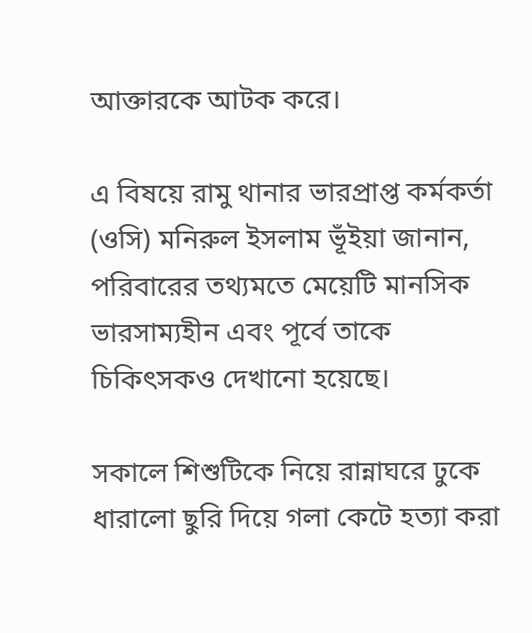আক্তারকে আটক করে।

এ বিষয়ে রামু থানার ভারপ্রাপ্ত কর্মকর্তা (ওসি) মনিরুল ইসলাম ভূঁইয়া জানান, পরিবারের তথ্যমতে মেয়েটি মানসিক ভারসাম্যহীন এবং পূর্বে তাকে চিকিৎসকও দেখানো হয়েছে।

সকালে শিশুটিকে নিয়ে রান্নাঘরে ঢুকে ধারালো ছুরি দিয়ে গলা কেটে হত্যা করা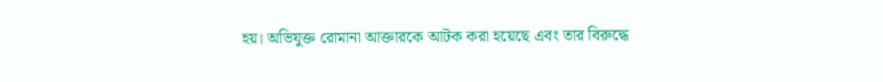হয়। অভিযুক্ত রোমানা আক্তারকে আটক করা হয়েছে এবং তার বিরুদ্ধে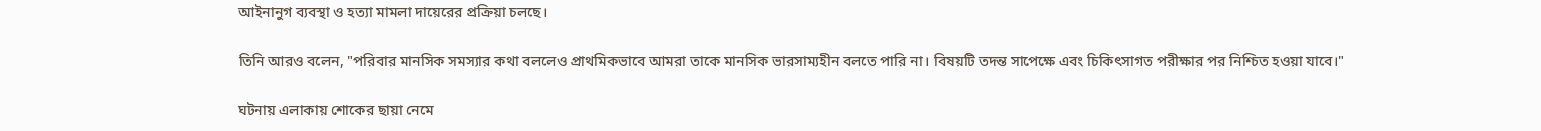আইনানুগ ব্যবস্থা ও হত্যা মামলা দায়েরের প্রক্রিয়া চলছে।

তিনি আরও বলেন, "পরিবার মানসিক সমস্যার কথা বললেও প্রাথমিকভাবে আমরা তাকে মানসিক ভারসাম্যহীন বলতে পারি না। বিষয়টি তদন্ত সাপেক্ষে এবং চিকিৎসাগত পরীক্ষার পর নিশ্চিত হওয়া যাবে।"

ঘটনায় এলাকায় শোকের ছায়া নেমে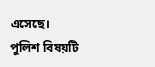এসেছে। পুলিশ বিষয়টি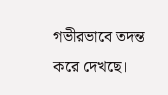গভীরভাবে তদন্ত করে দেখছে।